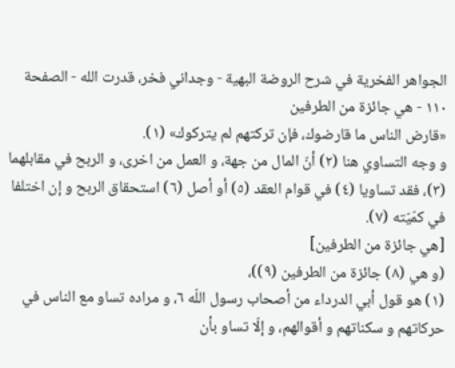الجواهر الفخرية في شرح الروضة البهية - وجداني فخر، قدرت الله - الصفحة ١١٠ - هي جائزة من الطرفين
«قارض الناس ما قارضوك، فإن تركتهم لم يتركوك» (١).
و وجه التساوي هنا (٢) أنّ المال من جهة، و العمل من اخرى، و الربح في مقابلهما (٣)، فقد تساويا (٤) في قوام العقد (٥) أو أصل (٦) استحقاق الربح و إن اختلفا في كمّيّته (٧).
[هي جائزة من الطرفين]
(و هي (٨) جائزة من الطرفين (٩))،
(١) هو قول أبي الدرداء من أصحاب رسول اللّه ٦، و مراده تساو مع الناس في حركاتهم و سكناتهم و أقوالهم، و إلّا تساو بأن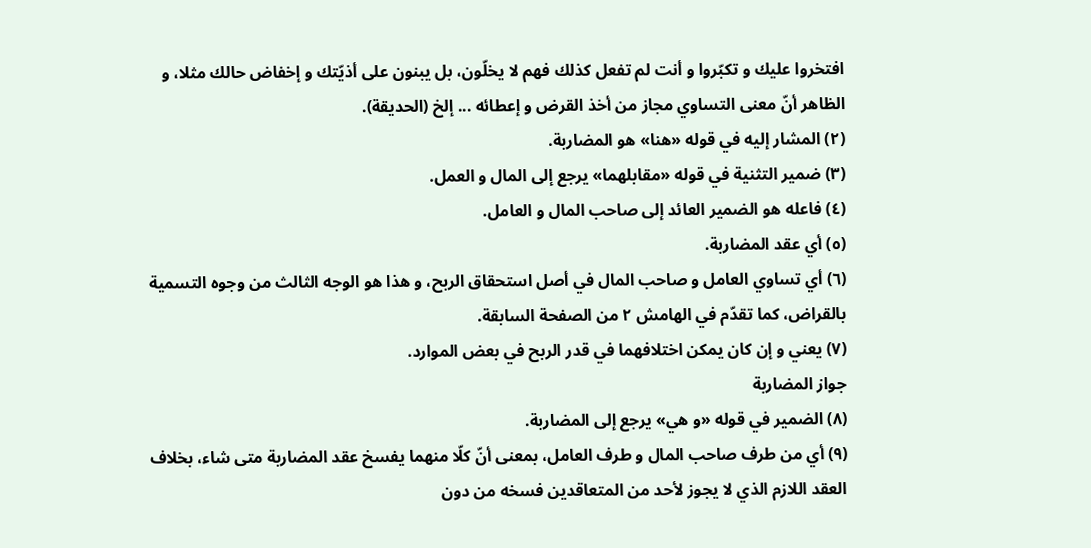افتخروا عليك و تكبّروا و أنت لم تفعل كذلك فهم لا يخلّون، بل يبنون على أذيّتك و إخفاض حالك مثلا، و الظاهر أنّ معنى التساوي مجاز من أخذ القرض و إعطائه ... إلخ (الحديقة).
(٢) المشار إليه في قوله «هنا» هو المضاربة.
(٣) ضمير التثنية في قوله «مقابلهما» يرجع إلى المال و العمل.
(٤) فاعله هو الضمير العائد إلى صاحب المال و العامل.
(٥) أي عقد المضاربة.
(٦) أي تساوي العامل و صاحب المال في أصل استحقاق الربح، و هذا هو الوجه الثالث من وجوه التسمية بالقراض، كما تقدّم في الهامش ٢ من الصفحة السابقة.
(٧) يعني و إن كان يمكن اختلافهما في قدر الربح في بعض الموارد.
جواز المضاربة
(٨) الضمير في قوله «و هي» يرجع إلى المضاربة.
(٩) أي من طرف صاحب المال و طرف العامل، بمعنى أنّ كلّا منهما يفسخ عقد المضاربة متى شاء، بخلاف العقد اللازم الذي لا يجوز لأحد من المتعاقدين فسخه من دون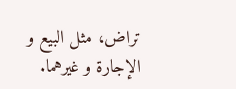تراض، مثل البيع و الإجارة و غيرهما.